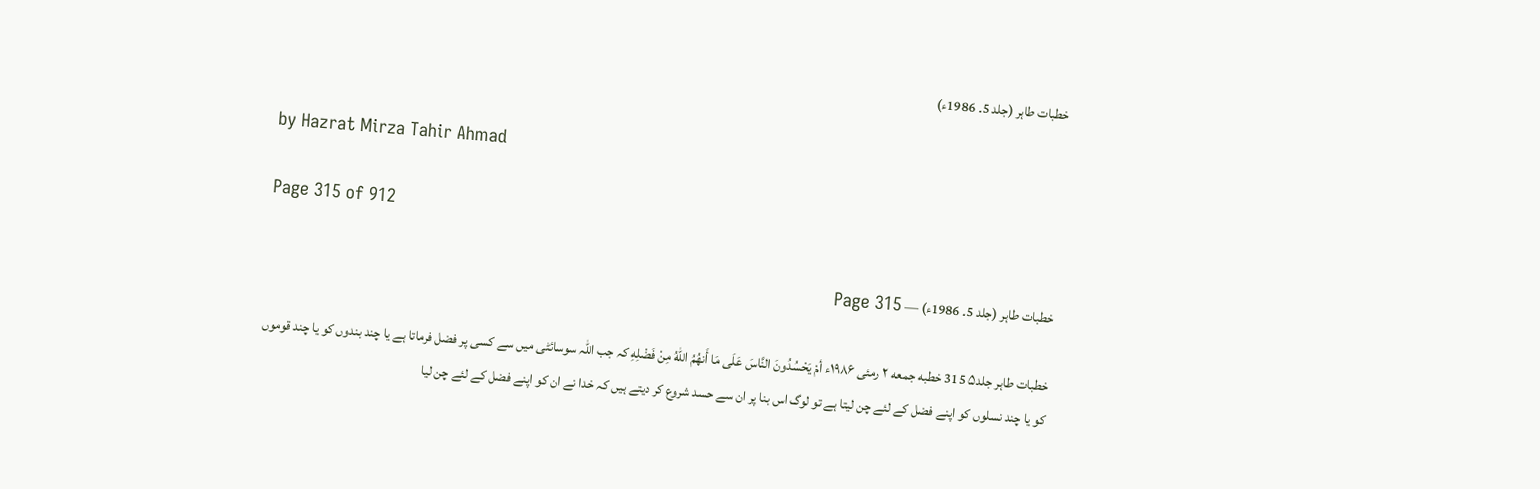خطبات طاہر (جلد 5۔ 1986ء)

by Hazrat Mirza Tahir Ahmad

Page 315 of 912

خطبات طاہر (جلد 5۔ 1986ء) — Page 315

خطبات طاہر جلد۵ 315 خطبه جمعه ۲ رمئی ۱۹۸۶ء أمْ يَحْسُدُونَ النَّاسَ عَلَى مَا أَنهُمُ اللهُ مِنْ فَضْلِهِ کہ جب اللہ سوسائٹی میں سے کسی پر فضل فرماتا ہے یا چند بندوں کو یا چند قوموں کو یا چند نسلوں کو اپنے فضل کے لئے چن لیتا ہے تو لوگ اس بنا پر ان سے حسد شروع کر دیتے ہیں کہ خدا نے ان کو اپنے فضل کے لئے چن لیا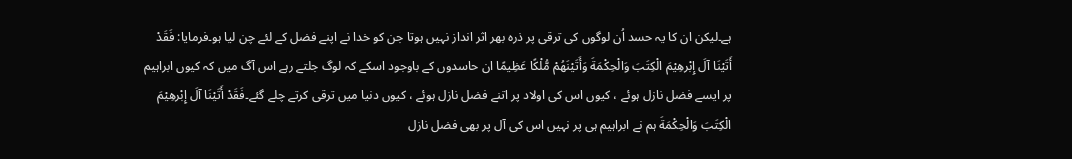ہے۔لیکن ان کا یہ حسد اُن لوگوں کی ترقی پر ذرہ بھر اثر انداز نہیں ہوتا جن کو خدا نے اپنے فضل کے لئے چن لیا ہو۔فرمایا: فَقَدْ أَتَيْنَا آلَ إِبْرهِيْمَ الْكِتَبَ وَالْحِكْمَةَ وَأَتَيْنَهُمْ مُّلْكًا عَظِيمًا ان حاسدوں کے باوجود اسکے کہ لوگ جلتے رہے اس آگ میں کہ کیوں ابراہیم پر ایسے فضل نازل ہوئے ، کیوں اس کی اولاد پر اتنے فضل نازل ہوئے ، کیوں دنیا میں ترقی کرتے چلے گئے۔فَقَدْ أَتَيْنَا آلَ إِبْرهِيْمَ الْكِتَبَ وَالْحِكْمَةَ ہم نے ابراہیم ہی پر نہیں اس کی آل پر بھی فضل نازل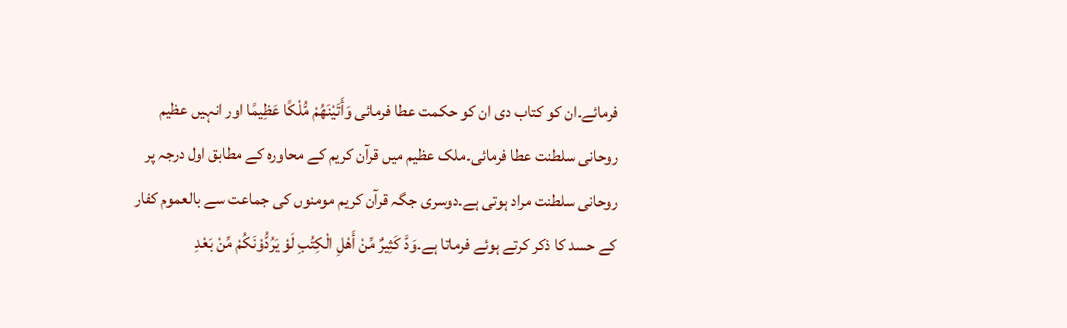فرمائے۔ان کو کتاب دی ان کو حکمت عطا فرمائی وَأَتَيْنَهُمْ مُّلْكًا عَظِيمًا اور انہیں عظیم روحانی سلطنت عطا فرمائی۔ملک عظیم میں قرآن کریم کے محاورہ کے مطابق اول درجہ پر روحانی سلطنت مراد ہوتی ہے۔دوسری جگہ قرآن کریم مومنوں کی جماعت سے بالعموم کفار کے حسد کا ذکر کرتے ہوئے فرماتا ہے۔وَدَّ كَثِيرٌ مِّنْ أَهْلِ الْكِتُبِ لَوْ يَرُدُّوْنَكُمْ مِّنْ بَعْدِ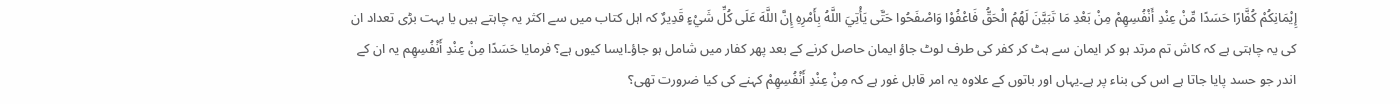إِيْمَانِكُمْ كُفَّارًا حَسَدًا مِّنْ عِنْدِ أَنْفُسِهِمْ مِنْ بَعْدِ مَا تَبَيَّنَ لَهُمُ الْحَقُّ فَاعْفُوْا وَاصْفَحُوا حَتَّى يَأْتِيَ اللَّهُ بِأَمْرِهِ إِنَّ اللَّهَ عَلَى كُلِّ شَيْءٍ قَدِيرٌ کہ اہل کتاب میں سے اکثر یہ چاہتے ہیں یا بہت بڑی تعداد ان کی یہ چاہتی ہے کہ کاش تم مرتد ہو کر ایمان سے ہٹ کر کفر کی طرف لوٹ جاؤ ایمان حاصل کرنے کے بعد پھر کفار میں شامل ہو جاؤ۔ایسا کیوں ہے؟ فرمایا حَسَدًا مِنْ عِنْدِ أَنْفُسِهِم یہ ان کے اندر جو حسد پایا جاتا ہے اس کی بناء پر ہے۔یہاں اور باتوں کے علاوہ یہ امر قابل غور ہے کہ مِنْ عِنْدِ أَنْفُسِهِمْ کہنے کی کیا ضرورت تھی؟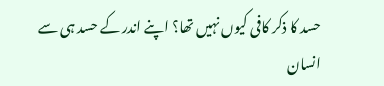حسد کا ذکر کافی کیوں نہیں تھا؟ اپنے اندر کے حسد ہی سے انسان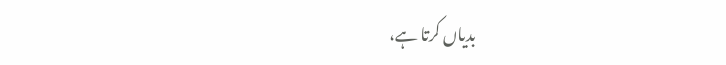بدیاں کرتا ہے،